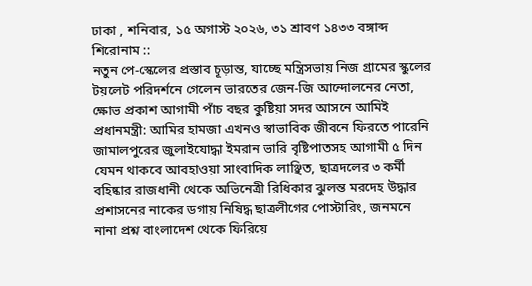ঢাকা , শনিবার, ১৫ অগাস্ট ২০২৬, ৩১ শ্রাবণ ১৪৩৩ বঙ্গাব্দ
শিরোনাম ::
নতুন পে-স্কেলের প্রস্তাব চূড়ান্ত, যাচ্ছে মন্ত্রিসভায় নিজ গ্রামের স্কুলের টয়লেট পরিদর্শনে গেলেন ভারতের জেন-জি আন্দোলনের নেতা, ক্ষোভ প্রকাশ আগামী পাঁচ বছর কুষ্টিয়া সদর আসনে আমিই প্রধানমন্ত্রী: আমির হামজা এখনও স্বাভাবিক জীবনে ফিরতে পারেনি জামালপুরের জুলাইযোদ্ধা ইমরান ভারি বৃষ্টিপাতসহ আগামী ৫ দিন যেমন থাকবে আবহাওয়া সাংবাদিক লাঞ্ছিত, ছাত্রদলের ৩ কর্মী বহিষ্কার রাজধানী থেকে অভিনেত্রী রিধিকার ঝুলন্ত মরদেহ উদ্ধার প্রশাসনের নাকের ডগায় নিষিদ্ধ ছাত্রলীগের পোস্টারিং, জনমনে নানা প্রশ্ন বাংলাদেশ থেকে ফিরিয়ে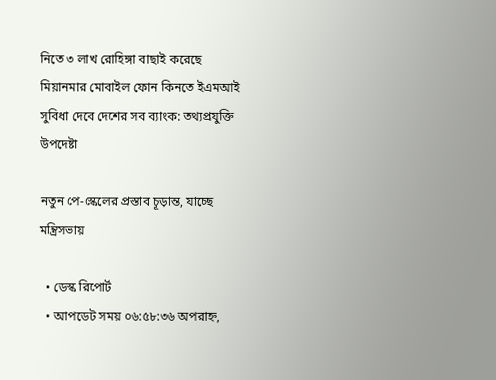নিতে ৩ লাখ রোহিঙ্গা বাছাই করেছে মিয়ানমার মোবাইল ফোন কিনতে ইএমআই সুবিধা দেবে দেশের সব ব্যাংক: তথ্যপ্রযুক্তি উপদেষ্টা

নতুন পে-স্কেলের প্রস্তাব চূড়ান্ত, যাচ্ছে মন্ত্রিসভায়

  • ডেস্ক রিপোর্ট
  • আপডেট সময় ০৬:৫৮:৩৬ অপরাহ্ন,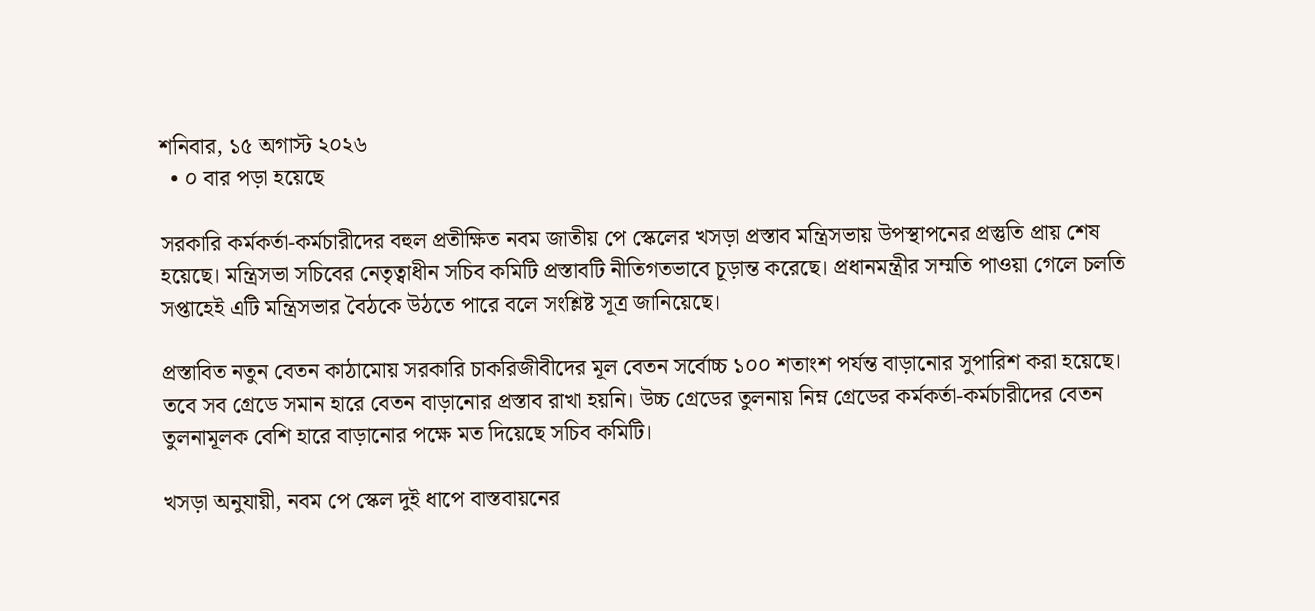শনিবার, ১৫ অগাস্ট ২০২৬
  • ০ বার পড়া হয়েছে

সরকারি কর্মকর্তা-কর্মচারীদের বহুল প্রতীক্ষিত নবম জাতীয় পে স্কেলের খসড়া প্রস্তাব মন্ত্রিসভায় উপস্থাপনের প্রস্তুতি প্রায় শেষ হয়েছে। মন্ত্রিসভা সচিবের নেতৃত্বাধীন সচিব কমিটি প্রস্তাবটি নীতিগতভাবে চূড়ান্ত করেছে। প্রধানমন্ত্রীর সম্মতি পাওয়া গেলে চলতি সপ্তাহেই এটি মন্ত্রিসভার বৈঠকে উঠতে পারে বলে সংশ্লিষ্ট সূত্র জানিয়েছে।

প্রস্তাবিত নতুন বেতন কাঠামোয় সরকারি চাকরিজীবীদের মূল বেতন সর্বোচ্চ ১০০ শতাংশ পর্যন্ত বাড়ানোর সুপারিশ করা হয়েছে। তবে সব গ্রেডে সমান হারে বেতন বাড়ানোর প্রস্তাব রাখা হয়নি। উচ্চ গ্রেডের তুলনায় নিম্ন গ্রেডের কর্মকর্তা-কর্মচারীদের বেতন তুলনামূলক বেশি হারে বাড়ানোর পক্ষে মত দিয়েছে সচিব কমিটি।

খসড়া অনুযায়ী, নবম পে স্কেল দুই ধাপে বাস্তবায়নের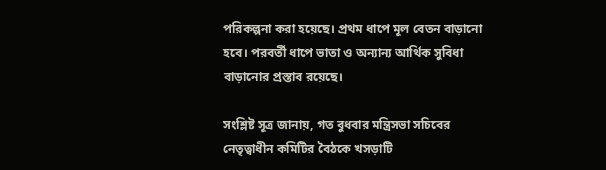পরিকল্পনা করা হয়েছে। প্রথম ধাপে মূল বেতন বাড়ানো হবে। পরবর্তী ধাপে ভাতা ও অন্যান্য আর্থিক সুবিধা বাড়ানোর প্রস্তাব রয়েছে।

সংশ্লিষ্ট সূত্র জানায়, গত বুধবার মন্ত্রিসভা সচিবের নেতৃত্বাধীন কমিটির বৈঠকে খসড়াটি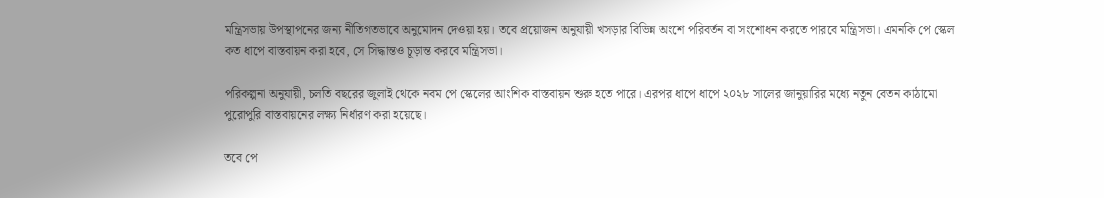মন্ত্রিসভায় উপস্থাপনের জন্য নীতিগতভাবে অনুমোদন দেওয়া হয়। তবে প্রয়োজন অনুযায়ী খসড়ার বিভিন্ন অংশে পরিবর্তন বা সংশোধন করতে পারবে মন্ত্রিসভা। এমনকি পে স্কেল কত ধাপে বাস্তবায়ন করা হবে, সে সিদ্ধান্তও চূড়ান্ত করবে মন্ত্রিসভা।

পরিকল্পনা অনুযায়ী, চলতি বছরের জুলাই থেকে নবম পে স্কেলের আংশিক বাস্তবায়ন শুরু হতে পারে। এরপর ধাপে ধাপে ২০২৮ সালের জানুয়ারির মধ্যে নতুন বেতন কাঠামো পুরোপুরি বাস্তবায়নের লক্ষ্য নির্ধারণ করা হয়েছে।

তবে পে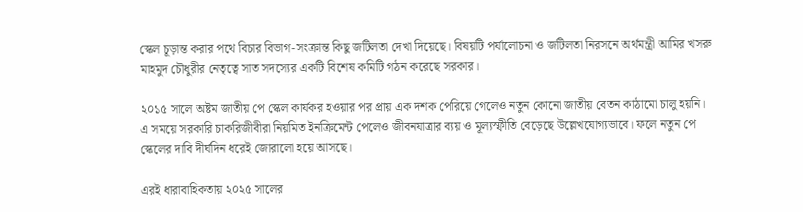স্কেল চূড়ান্ত করার পথে বিচার বিভাগ-সংক্রান্ত কিছু জটিলতা দেখা দিয়েছে। বিষয়টি পর্যালোচনা ও জটিলতা নিরসনে অর্থমন্ত্রী আমির খসরু মাহমুদ চৌধুরীর নেতৃত্বে সাত সদস্যের একটি বিশেষ কমিটি গঠন করেছে সরকার।

২০১৫ সালে অষ্টম জাতীয় পে স্কেল কার্যকর হওয়ার পর প্রায় এক দশক পেরিয়ে গেলেও নতুন কোনো জাতীয় বেতন কাঠামো চালু হয়নি। এ সময়ে সরকারি চাকরিজীবীরা নিয়মিত ইনক্রিমেন্ট পেলেও জীবনযাত্রার ব্যয় ও মূল্যস্ফীতি বেড়েছে উল্লেখযোগ্যভাবে। ফলে নতুন পে স্কেলের দাবি দীর্ঘদিন ধরেই জোরালো হয়ে আসছে।

এরই ধারাবাহিকতায় ২০২৫ সালের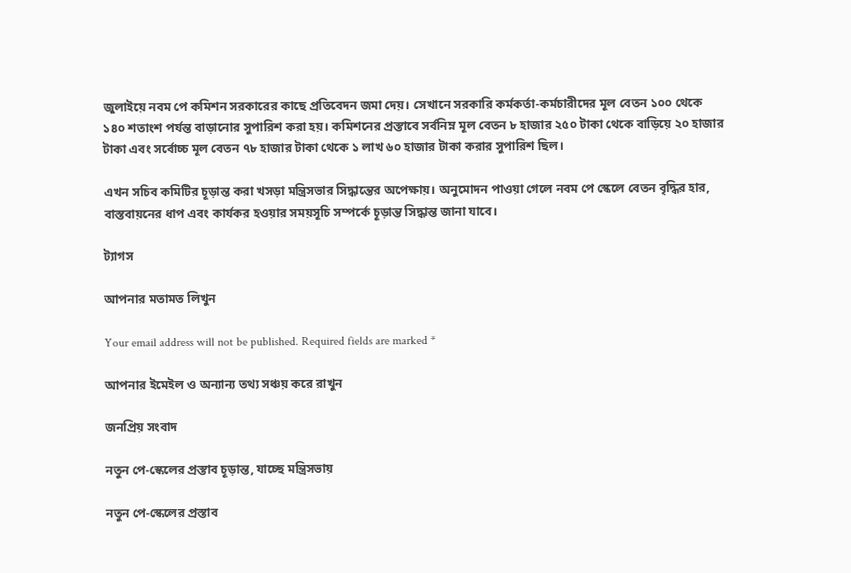জুলাইয়ে নবম পে কমিশন সরকারের কাছে প্রতিবেদন জমা দেয়। সেখানে সরকারি কর্মকর্তা-কর্মচারীদের মূল বেতন ১০০ থেকে ১৪০ শতাংশ পর্যন্ত বাড়ানোর সুপারিশ করা হয়। কমিশনের প্রস্তাবে সর্বনিম্ন মূল বেতন ৮ হাজার ২৫০ টাকা থেকে বাড়িয়ে ২০ হাজার টাকা এবং সর্বোচ্চ মূল বেতন ৭৮ হাজার টাকা থেকে ১ লাখ ৬০ হাজার টাকা করার সুপারিশ ছিল।

এখন সচিব কমিটির চূড়ান্ত করা খসড়া মন্ত্রিসভার সিদ্ধান্তের অপেক্ষায়। অনুমোদন পাওয়া গেলে নবম পে স্কেলে বেতন বৃদ্ধির হার, বাস্তবায়নের ধাপ এবং কার্যকর হওয়ার সময়সূচি সম্পর্কে চূড়ান্ত সিদ্ধান্ত জানা যাবে।

ট্যাগস

আপনার মতামত লিখুন

Your email address will not be published. Required fields are marked *

আপনার ইমেইল ও অন্যান্য তথ্য সঞ্চয় করে রাখুন

জনপ্রিয় সংবাদ

নতুন পে-স্কেলের প্রস্তাব চূড়ান্ত, যাচ্ছে মন্ত্রিসভায়

নতুন পে-স্কেলের প্রস্তাব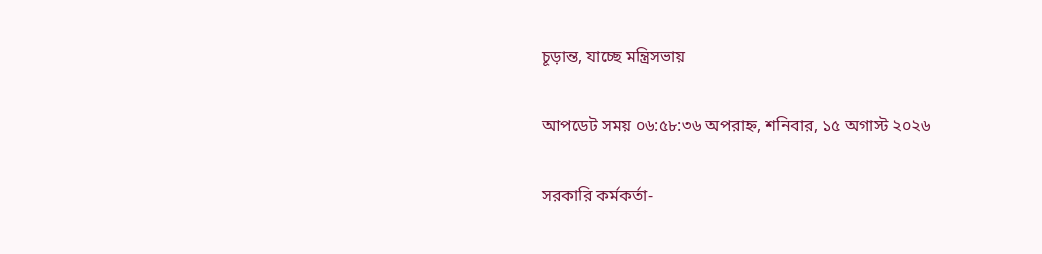চূড়ান্ত, যাচ্ছে মন্ত্রিসভায়

আপডেট সময় ০৬:৫৮:৩৬ অপরাহ্ন, শনিবার, ১৫ অগাস্ট ২০২৬

সরকারি কর্মকর্তা-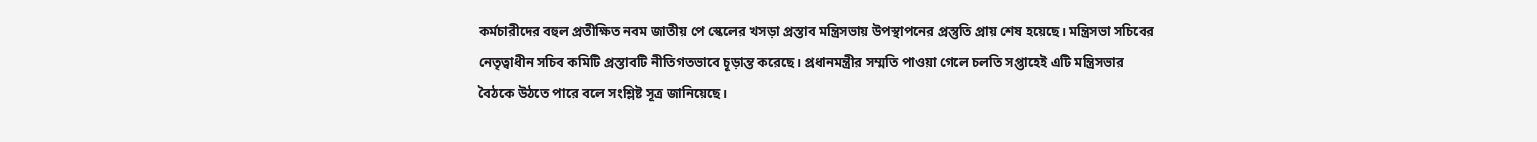কর্মচারীদের বহুল প্রতীক্ষিত নবম জাতীয় পে স্কেলের খসড়া প্রস্তাব মন্ত্রিসভায় উপস্থাপনের প্রস্তুতি প্রায় শেষ হয়েছে। মন্ত্রিসভা সচিবের নেতৃত্বাধীন সচিব কমিটি প্রস্তাবটি নীতিগতভাবে চূড়ান্ত করেছে। প্রধানমন্ত্রীর সম্মতি পাওয়া গেলে চলতি সপ্তাহেই এটি মন্ত্রিসভার বৈঠকে উঠতে পারে বলে সংশ্লিষ্ট সূত্র জানিয়েছে।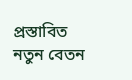প্রস্তাবিত নতুন বেতন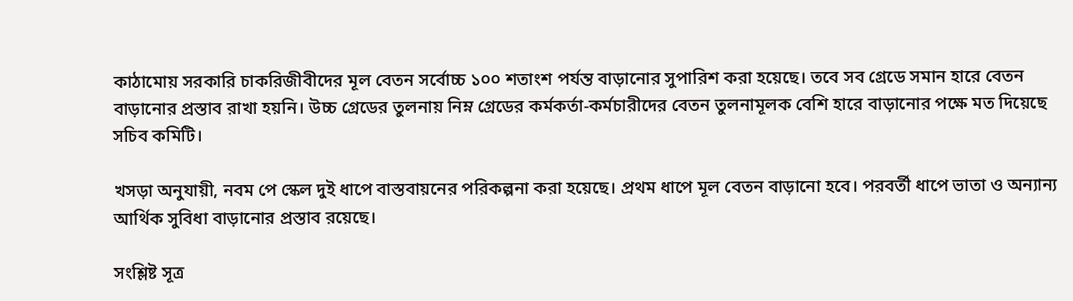কাঠামোয় সরকারি চাকরিজীবীদের মূল বেতন সর্বোচ্চ ১০০ শতাংশ পর্যন্ত বাড়ানোর সুপারিশ করা হয়েছে। তবে সব গ্রেডে সমান হারে বেতন বাড়ানোর প্রস্তাব রাখা হয়নি। উচ্চ গ্রেডের তুলনায় নিম্ন গ্রেডের কর্মকর্তা-কর্মচারীদের বেতন তুলনামূলক বেশি হারে বাড়ানোর পক্ষে মত দিয়েছে সচিব কমিটি।

খসড়া অনুযায়ী, নবম পে স্কেল দুই ধাপে বাস্তবায়নের পরিকল্পনা করা হয়েছে। প্রথম ধাপে মূল বেতন বাড়ানো হবে। পরবর্তী ধাপে ভাতা ও অন্যান্য আর্থিক সুবিধা বাড়ানোর প্রস্তাব রয়েছে।

সংশ্লিষ্ট সূত্র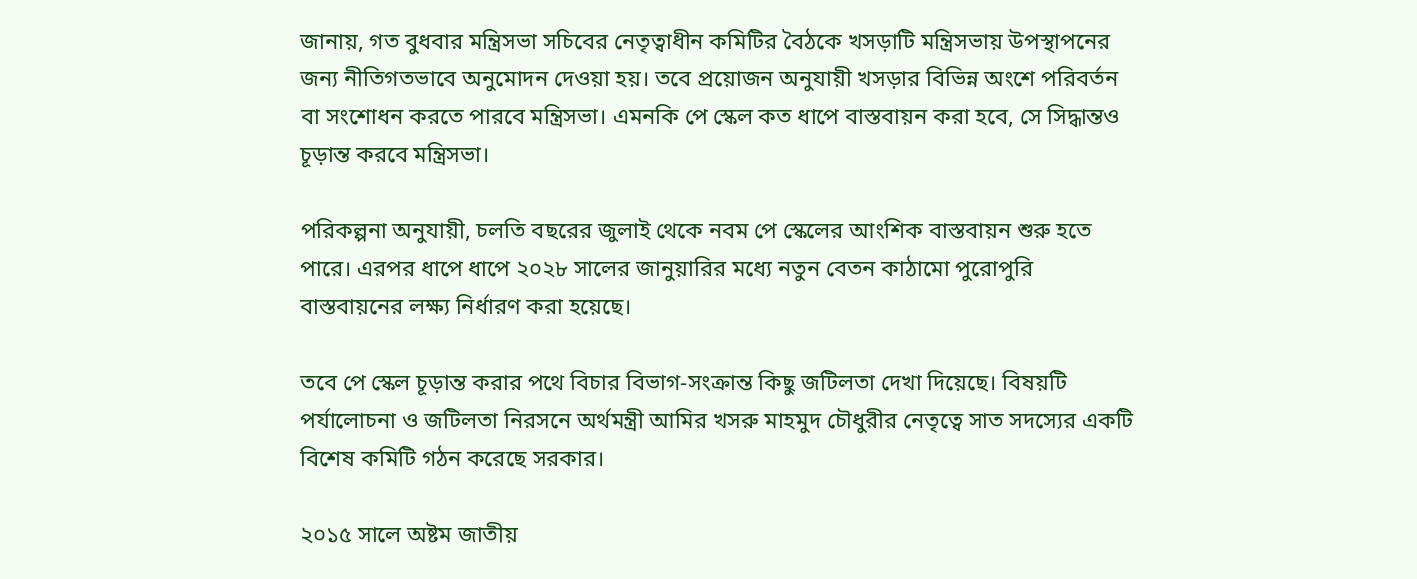জানায়, গত বুধবার মন্ত্রিসভা সচিবের নেতৃত্বাধীন কমিটির বৈঠকে খসড়াটি মন্ত্রিসভায় উপস্থাপনের জন্য নীতিগতভাবে অনুমোদন দেওয়া হয়। তবে প্রয়োজন অনুযায়ী খসড়ার বিভিন্ন অংশে পরিবর্তন বা সংশোধন করতে পারবে মন্ত্রিসভা। এমনকি পে স্কেল কত ধাপে বাস্তবায়ন করা হবে, সে সিদ্ধান্তও চূড়ান্ত করবে মন্ত্রিসভা।

পরিকল্পনা অনুযায়ী, চলতি বছরের জুলাই থেকে নবম পে স্কেলের আংশিক বাস্তবায়ন শুরু হতে পারে। এরপর ধাপে ধাপে ২০২৮ সালের জানুয়ারির মধ্যে নতুন বেতন কাঠামো পুরোপুরি বাস্তবায়নের লক্ষ্য নির্ধারণ করা হয়েছে।

তবে পে স্কেল চূড়ান্ত করার পথে বিচার বিভাগ-সংক্রান্ত কিছু জটিলতা দেখা দিয়েছে। বিষয়টি পর্যালোচনা ও জটিলতা নিরসনে অর্থমন্ত্রী আমির খসরু মাহমুদ চৌধুরীর নেতৃত্বে সাত সদস্যের একটি বিশেষ কমিটি গঠন করেছে সরকার।

২০১৫ সালে অষ্টম জাতীয়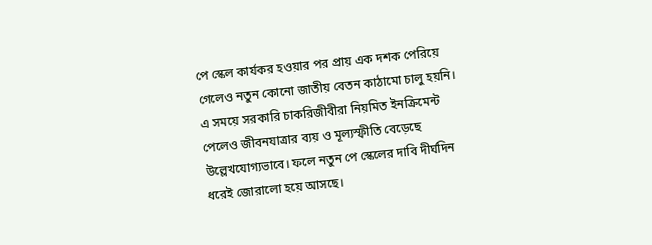পে স্কেল কার্যকর হওয়ার পর প্রায় এক দশক পেরিয়ে গেলেও নতুন কোনো জাতীয় বেতন কাঠামো চালু হয়নি। এ সময়ে সরকারি চাকরিজীবীরা নিয়মিত ইনক্রিমেন্ট পেলেও জীবনযাত্রার ব্যয় ও মূল্যস্ফীতি বেড়েছে উল্লেখযোগ্যভাবে। ফলে নতুন পে স্কেলের দাবি দীর্ঘদিন ধরেই জোরালো হয়ে আসছে।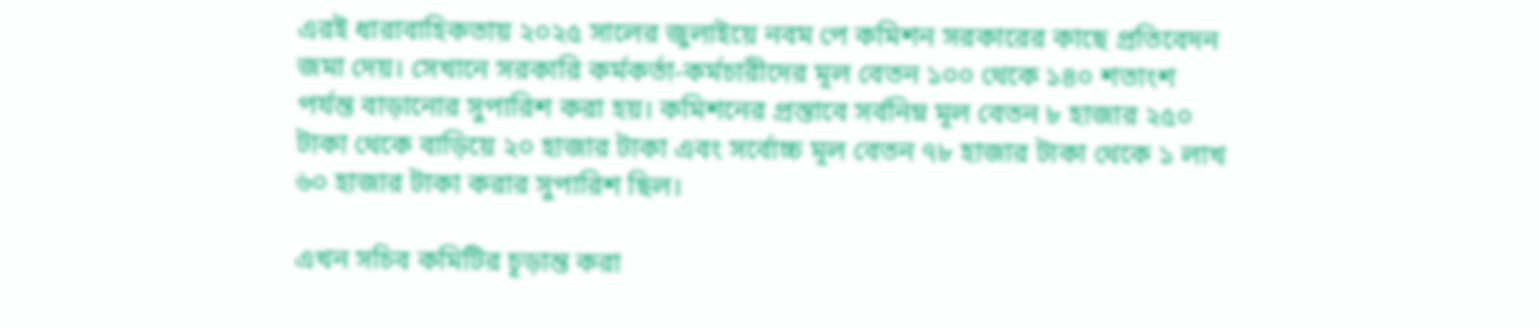এরই ধারাবাহিকতায় ২০২৫ সালের জুলাইয়ে নবম পে কমিশন সরকারের কাছে প্রতিবেদন জমা দেয়। সেখানে সরকারি কর্মকর্তা-কর্মচারীদের মূল বেতন ১০০ থেকে ১৪০ শতাংশ পর্যন্ত বাড়ানোর সুপারিশ করা হয়। কমিশনের প্রস্তাবে সর্বনিম্ন মূল বেতন ৮ হাজার ২৫০ টাকা থেকে বাড়িয়ে ২০ হাজার টাকা এবং সর্বোচ্চ মূল বেতন ৭৮ হাজার টাকা থেকে ১ লাখ ৬০ হাজার টাকা করার সুপারিশ ছিল।

এখন সচিব কমিটির চূড়ান্ত করা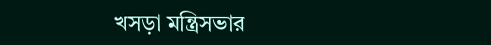খসড়া মন্ত্রিসভার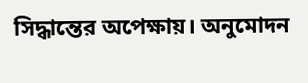সিদ্ধান্তের অপেক্ষায়। অনুমোদন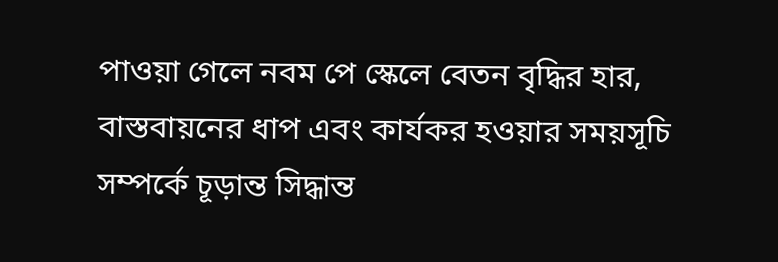পাওয়া গেলে নবম পে স্কেলে বেতন বৃদ্ধির হার, বাস্তবায়নের ধাপ এবং কার্যকর হওয়ার সময়সূচি সম্পর্কে চূড়ান্ত সিদ্ধান্ত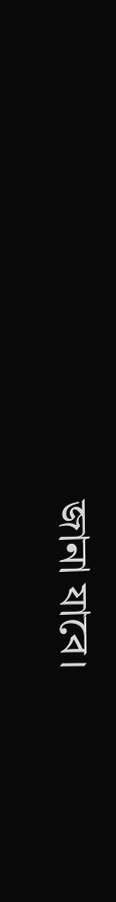জানা যাবে।